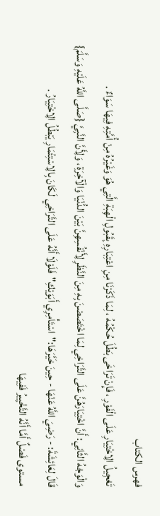فهرس الكتاب
تَعْجِيلُ الِاخْتِيَارِ عَلَى الْفَوْرِ ، فَإِنْ تَرَاخَى بَطُلَ حُكْمُهُ ، لِمَا ذَكَرْنَا مِنِ اعْتِبَارِهِ بِقَبُولِ الْهِبَةِ الَّتِي هُوَ وَغَيْرُهُ مِنْ أُمَّتِهِ فِيهَا سَوَاءٌ .
وَالْوَجْهُ الثَّانِي: أَنَّ اخْتِيَارَهُنَّ عَلَى التَّرَاخِي لِمَا اخْتَصَصْنَ بِهِ مِنَ النَّظَرِ لِأَنْفُسِهِنَّ بَيْنَ الدُّنْيَا وَالْآخِرَةِ ، وَلِأَنَّ النَّبِيَّ {صَلَّى اللَّهُ عَلَيْهِ وَسَلَّمَ} قَالَ لِعَائِشَةَ: - رَضِيَ اللَّهُ عَنْهَا - حِينَ خَيَّرَهَا:"اسْتَأْمِرِي أَبَوَيْكِ"فَلَوْلَا أَنَّهُ عَلَى التَّرَاخِي لَكَانَ بِالِاسْتِئْمَارِ يَبْطُلُ الِاخْتِيَارُ .
مستوى فَصْلٌ أَمَّا أَنَّهُ التَّخْيِيرُ فَفِيهَا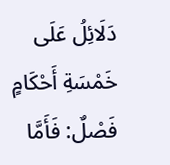دَلَائِلُ عَلَى خَمْسَةِ أَحْكَامٍ
فَصْلٌ: فَأَمَّا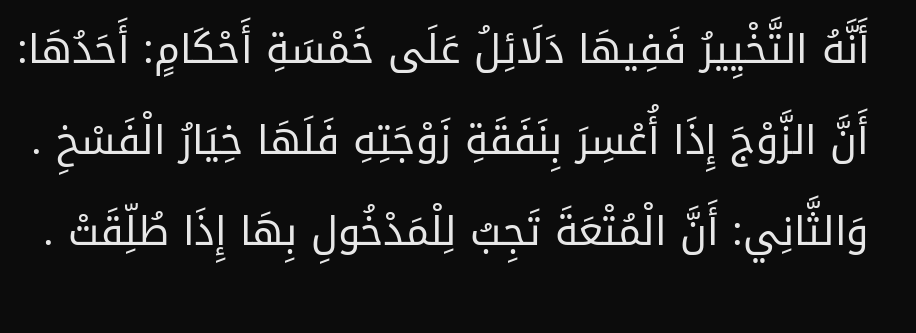أَنَّهُ التَّخْيِيرُ فَفِيهَا دَلَائِلُ عَلَى خَمْسَةِ أَحْكَامٍ: أَحَدُهَا: أَنَّ الزَّوْجَ إِذَا أُعْسِرَ بِنَفَقَةِ زَوْجَتِهِ فَلَهَا خِيَارُ الْفَسْخِ .
وَالثَّانِي: أَنَّ الْمُتْعَةَ تَجِبُ لِلْمَدْخُولِ بِهَا إِذَا طُلِّقَتْ .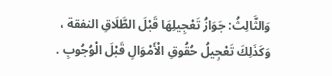وَالثَّالِثُ: جَوَازُ تَعْجِيلِهَا قَبْلَ الطَّلَاقِ النفقة ، وَكَذَلِكَ تَعْجِيلُ حُقُوقِ الْأَمْوَالِ قَبْلَ الْوُجُوبِ .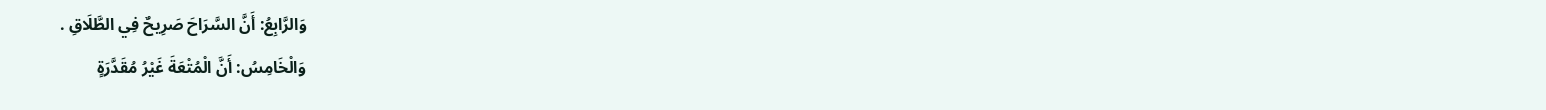وَالرَّابِعُ: أَنَّ السَّرَاحَ صَرِيحٌ فِي الطَّلَاقِ .
وَالْخَامِسُ: أَنَّ الْمُتْعَةَ غَيْرُ مُقَدَّرَةٍ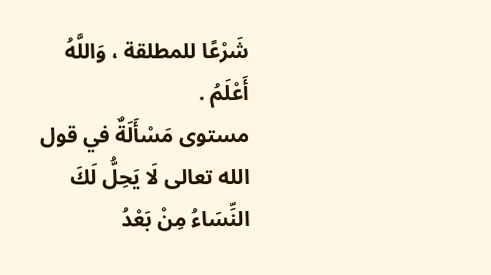شَرْعًا للمطلقة ، وَاللَّهُ أَعْلَمُ .
مستوى مَسْأَلَةٌ في قول الله تعالى لَا يَحِلُّ لَكَ النِّسَاءُ مِنْ بَعْدُ